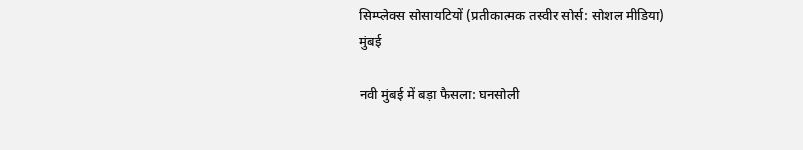सिम्प्लेक्स सोसायटियों (प्रतीकात्मक तस्वीर सोर्स: सोशल मीडिया)
मुंबई

नवी मुंबई में बड़ा फैसला: घनसोली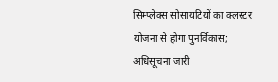सिम्प्लेक्स सोसायटियों का क्लस्टर योजना से होगा पुनर्विकास; अधिसूचना जारी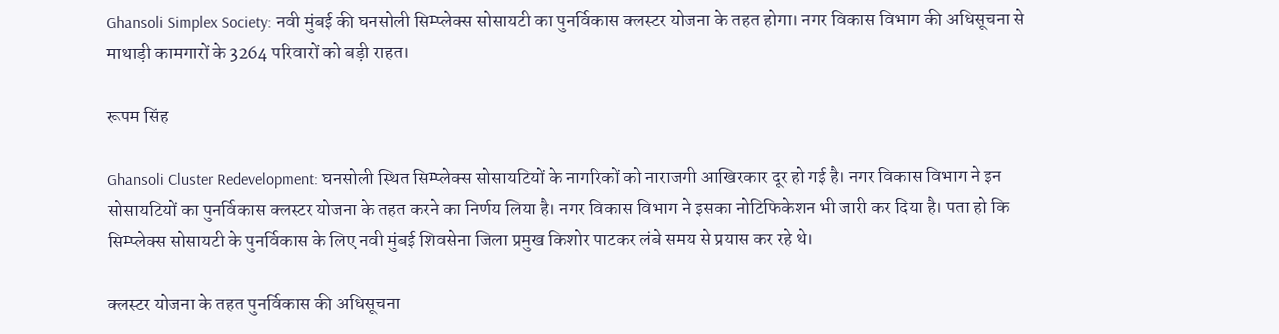Ghansoli Simplex Society: नवी मुंबई की घनसोली सिम्प्लेक्स सोसायटी का पुनर्विकास क्लस्टर योजना के तहत होगा। नगर विकास विभाग की अधिसूचना से माथाड़ी कामगारों के 3264 परिवारों को बड़ी राहत।

रूपम सिंह

Ghansoli Cluster Redevelopment: घनसोली स्थित सिम्प्लेक्स सोसायटियों के नागरिकों को नाराजगी आखिरकार दूर हो गई है। नगर विकास विभाग ने इन सोसायटियों का पुनर्विकास क्लस्टर योजना के तहत करने का निर्णय लिया है। नगर विकास विभाग ने इसका नोटिफिकेशन भी जारी कर दिया है। पता हो कि सिम्प्लेक्स सोसायटी के पुनर्विकास के लिए नवी मुंबई शिवसेना जिला प्रमुख किशोर पाटकर लंबे समय से प्रयास कर रहे थे।

क्लस्टर योजना के तहत पुनर्विकास की अधिसूचना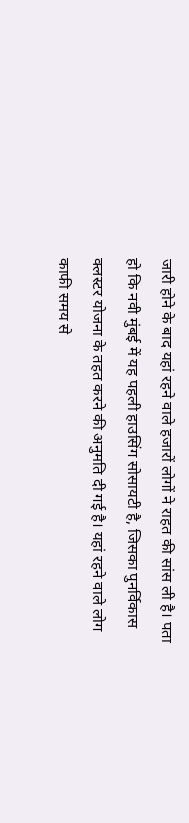जारी होने के बाद यहां रहने वाले हजारों लोगों ने राहत की सांस ली है। पता हो कि नवी मुंबई में यह पहली हाउसिंग सोसायटी है, जिसका पुनर्विकास क्लस्टर योजना के तहत करने की अनुमति दी गई है। यहां रहने वाले लोग काफी समय से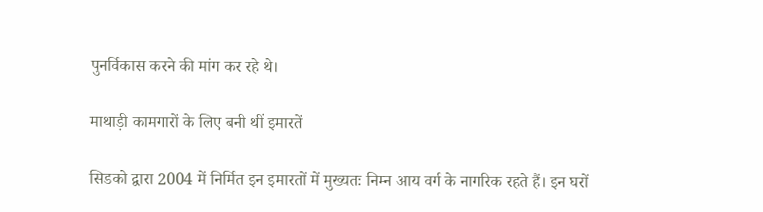पुनर्विकास करने की मांग कर रहे थे।

माथाड़ी कामगारों के लिए बनी थीं इमारतें

सिडको द्वारा 2004 में निर्मित इन इमारतों में मुख्यतः निम्न आय वर्ग के नागरिक रहते हैं। इन घरों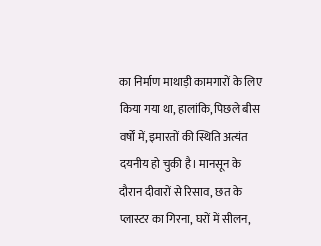का निर्माण माथाड़ी कामगारों के लिए किया गया था, हालांकि, पिछले बीस वर्षों में, इमारतों की स्थिति अत्यंत दयनीय हो चुकी है। मानसून के दौरान दीवारों से रिसाव, छत के प्लास्टर का गिरना, घरों में सीलन,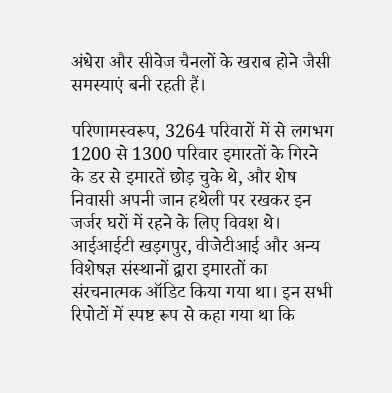अंधेरा और सीवेज चैनलों के खराब होने जैसी समस्याएं बनी रहती हैं।

परिणामस्वरूप, 3264 परिवारों में से लगभग 1200 से 1300 परिवार इमारतों के गिरने के डर से इमारतें छोड़ चुके थे, और शेष निवासी अपनी जान हथेली पर रखकर इन जर्जर घरों में रहने के लिए विवश थे। आईआईटी खड़गपुर, वीजेटीआई और अन्य विशेषज्ञ संस्थानों द्वारा इमारतों का संरचनात्मक ऑडिट किया गया था। इन सभी रिपोटों में स्पष्ट रूप से कहा गया था कि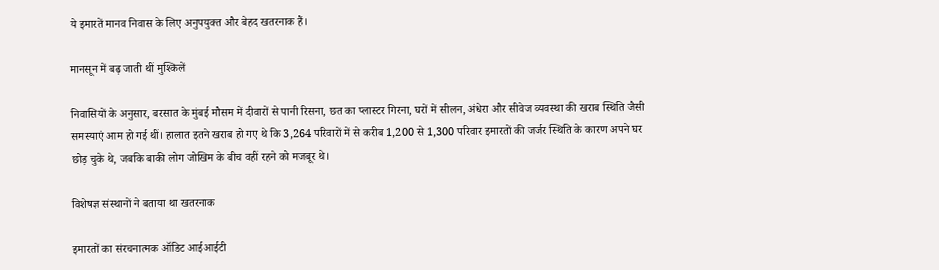ये इमारतें मानव निवास के लिए अनुपयुक्त और बेहद खतरनाक हैं।

मानसून में बढ़ जाती थीं मुश्किलें

निवासियों के अनुसार, बरसात के मुंबई मौसम में दीवारों से पानी रिसना, छत का प्लास्टर गिरना, घरों में सीलन, अंधेरा और सीवेज व्यवस्था की खराब स्थिति जैसी समस्याएं आम हो गई थीं। हालात इतने खराब हो गए थे कि 3,264 परिवारों में से करीब 1,200 से 1,300 परिवार इमारतों की जर्जर स्थिति के कारण अपने घर छोड़ चुके थे, जबकि बाकी लोग जोखिम के बीच वहीं रहने को मजबूर थे।

विशेषज्ञ संस्थानों ने बताया था खतरनाक

इमारतों का संरचनात्मक ऑडिट आईआईटी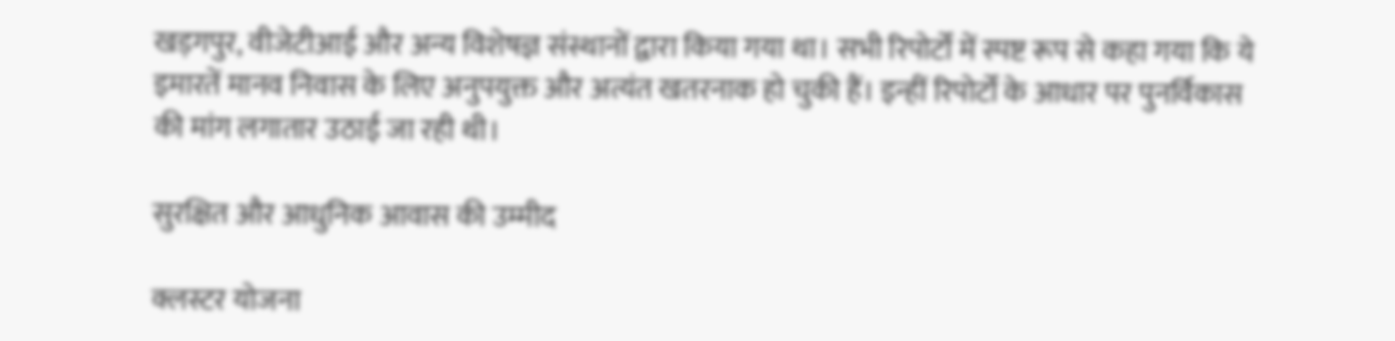खड़गपुर, वीजेटीआई और अन्य विशेषज्ञ संस्थानों द्वारा किया गया था। सभी रिपोर्टों में स्पष्ट रूप से कहा गया कि ये इमारतें मानव निवास के लिए अनुपयुक्त और अत्यंत खतरनाक हो चुकी हैं। इन्हीं रिपोर्टों के आधार पर पुनर्विकास की मांग लगातार उठाई जा रही थी।

सुरक्षित और आधुनिक आवास की उम्मीद

क्लस्टर योजना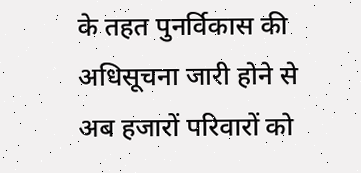के तहत पुनर्विकास की अधिसूचना जारी होने से अब हजारों परिवारों को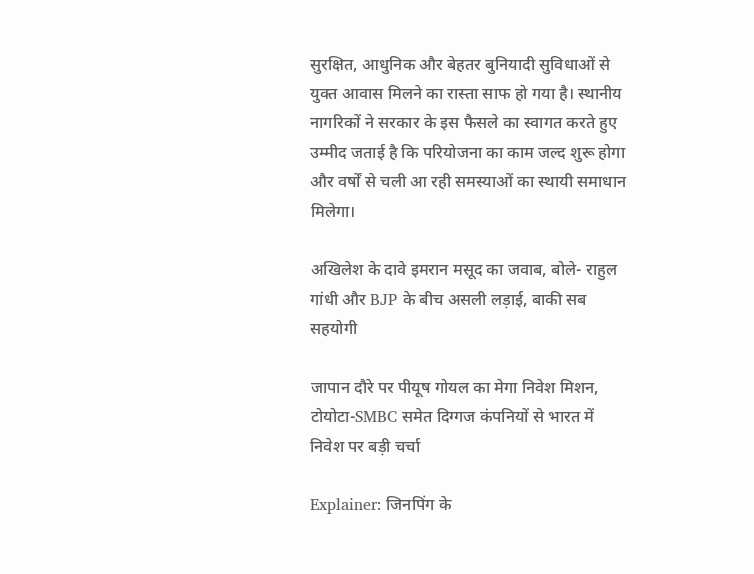सुरक्षित, आधुनिक और बेहतर बुनियादी सुविधाओं से युक्त आवास मिलने का रास्ता साफ हो गया है। स्थानीय नागरिकों ने सरकार के इस फैसले का स्वागत करते हुए उम्मीद जताई है कि परियोजना का काम जल्द शुरू होगा और वर्षों से चली आ रही समस्याओं का स्थायी समाधान मिलेगा।

अखिलेश के दावे इमरान मसूद का जवाब, बोले- राहुल गांधी और BJP के बीच असली लड़ाई, बाकी सब सहयोगी

जापान दौरे पर पीयूष गोयल का मेगा निवेश मिशन, टोयोटा-SMBC समेत दिग्गज कंपनियों से भारत में निवेश पर बड़ी चर्चा

Explainer: जिनपिंग के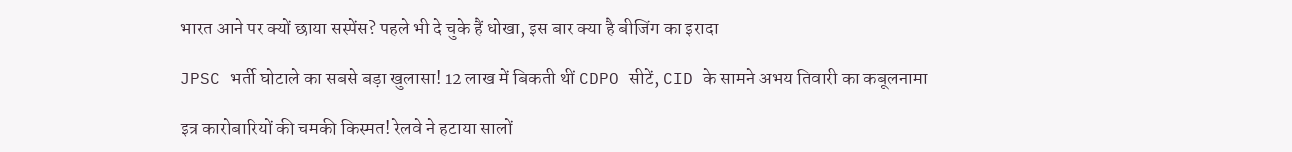भारत आने पर क्यों छाया सस्पेंस? पहले भी दे चुके हैं धोखा, इस बार क्या है बीजिंग का इरादा

JPSC भर्ती घोटाले का सबसे बड़ा खुलासा! 12 लाख में बिकती थीं CDPO सीटें, CID के सामने अभय तिवारी का कबूलनामा

इत्र कारोबारियों की चमकी किस्मत! रेलवे ने हटाया सालों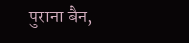पुराना बैन,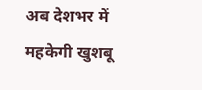अब देशभर में महकेगी खुशबू